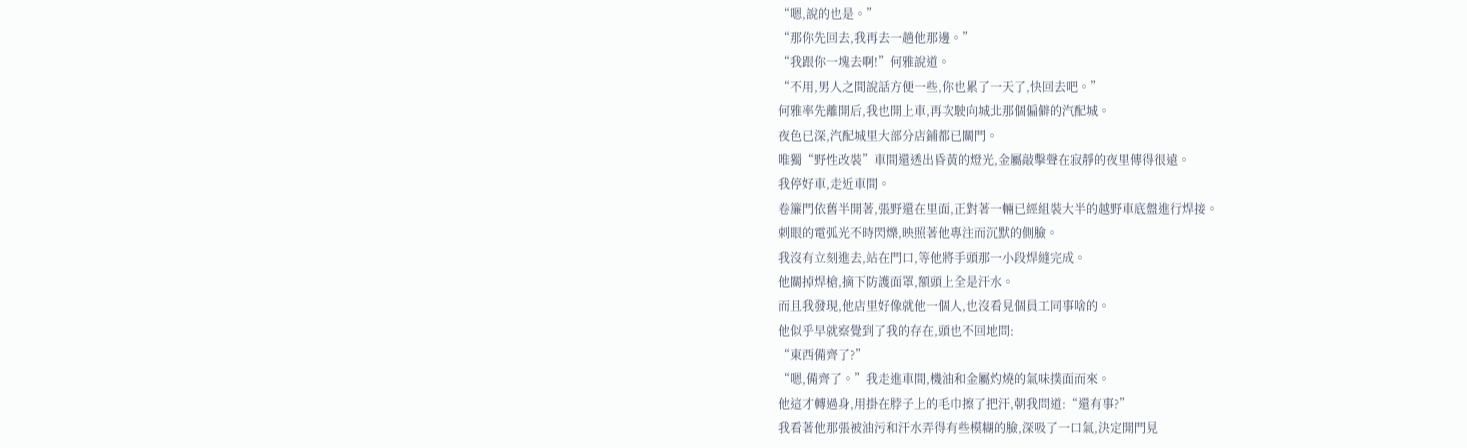“嗯,說的也是。”
“那你先回去,我再去一趟他那邊。”
“我跟你一塊去啊!”何雅說道。
“不用,男人之間說話方便一些,你也累了一天了,快回去吧。”
何雅率先離開后,我也開上車,再次駛向城北那個偏僻的汽配城。
夜色已深,汽配城里大部分店鋪都已關門。
唯獨“野性改裝”車間還透出昏黃的燈光,金屬敲擊聲在寂靜的夜里傳得很遠。
我停好車,走近車間。
卷簾門依舊半開著,張野還在里面,正對著一輛已經組裝大半的越野車底盤進行焊接。
刺眼的電弧光不時閃爍,映照著他專注而沉默的側臉。
我沒有立刻進去,站在門口,等他將手頭那一小段焊縫完成。
他關掉焊槍,摘下防護面罩,額頭上全是汗水。
而且我發現,他店里好像就他一個人,也沒看見個員工同事啥的。
他似乎早就察覺到了我的存在,頭也不回地問:
“東西備齊了?”
“嗯,備齊了。”我走進車間,機油和金屬灼燒的氣味撲面而來。
他這才轉過身,用掛在脖子上的毛巾擦了把汗,朝我問道:“還有事?”
我看著他那張被油污和汗水弄得有些模糊的臉,深吸了一口氣,決定開門見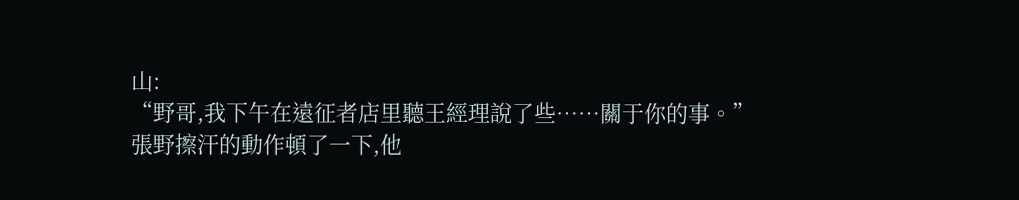山:
“野哥,我下午在遠征者店里聽王經理說了些……關于你的事。”
張野擦汗的動作頓了一下,他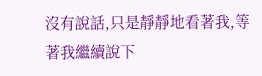沒有說話,只是靜靜地看著我,等著我繼續說下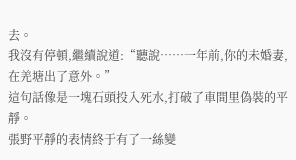去。
我沒有停頓,繼續說道:“聽說……一年前,你的未婚妻,在羌塘出了意外。”
這句話像是一塊石頭投入死水,打破了車間里偽裝的平靜。
張野平靜的表情終于有了一絲變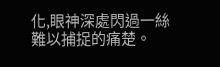化,眼神深處閃過一絲難以捕捉的痛楚。